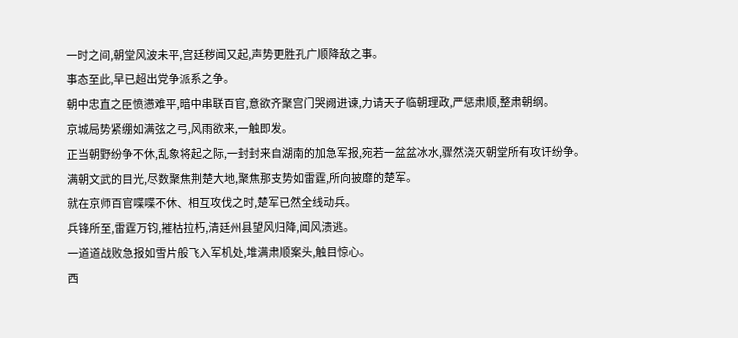一时之间,朝堂风波未平,宫廷秽闻又起,声势更胜孔广顺降敌之事。
事态至此,早已超出党争派系之争。
朝中忠直之臣愤懑难平,暗中串联百官,意欲齐聚宫门哭阙进谏,力请天子临朝理政,严惩肃顺,整肃朝纲。
京城局势紧绷如满弦之弓,风雨欲来,一触即发。
正当朝野纷争不休,乱象将起之际,一封封来自湖南的加急军报,宛若一盆盆冰水,骤然浇灭朝堂所有攻讦纷争。
满朝文武的目光,尽数聚焦荆楚大地,聚焦那支势如雷霆,所向披靡的楚军。
就在京师百官喋喋不休、相互攻伐之时,楚军已然全线动兵。
兵锋所至,雷霆万钧,摧枯拉朽,清廷州县望风归降,闻风溃逃。
一道道战败急报如雪片般飞入军机处,堆满肃顺案头,触目惊心。
西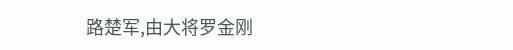路楚军,由大将罗金刚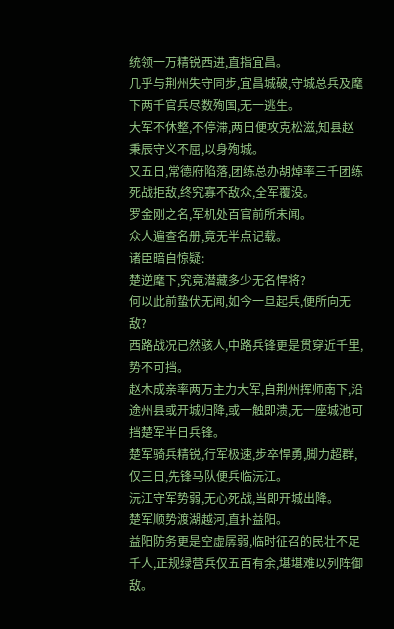统领一万精锐西进,直指宜昌。
几乎与荆州失守同步,宜昌城破,守城总兵及麾下两千官兵尽数殉国,无一逃生。
大军不休整,不停滞,两日便攻克松滋,知县赵秉辰守义不屈,以身殉城。
又五日,常德府陷落,团练总办胡焯率三千团练死战拒敌,终究寡不敌众,全军覆没。
罗金刚之名,军机处百官前所未闻。
众人遍查名册,竟无半点记载。
诸臣暗自惊疑:
楚逆麾下,究竟潜藏多少无名悍将?
何以此前蛰伏无闻,如今一旦起兵,便所向无敌?
西路战况已然骇人,中路兵锋更是贯穿近千里,势不可挡。
赵木成亲率两万主力大军,自荆州挥师南下,沿途州县或开城归降,或一触即溃,无一座城池可挡楚军半日兵锋。
楚军骑兵精锐,行军极速,步卒悍勇,脚力超群,仅三日,先锋马队便兵临沅江。
沅江守军势弱,无心死战,当即开城出降。
楚军顺势渡湖越河,直扑益阳。
益阳防务更是空虚孱弱,临时征召的民壮不足千人,正规绿营兵仅五百有余,堪堪难以列阵御敌。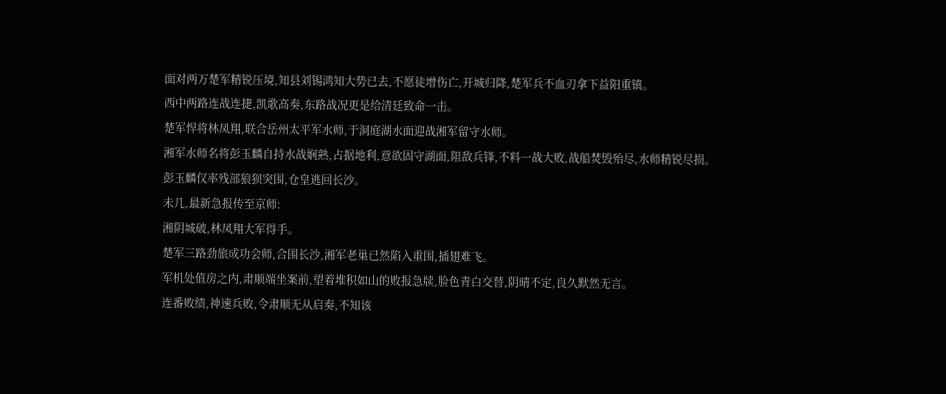面对两万楚军精锐压境,知县刘锡鸿知大势已去,不愿徒增伤亡,开城归降,楚军兵不血刃拿下益阳重镇。
西中两路连战连捷,凯歌高奏,东路战况更是给清廷致命一击。
楚军悍将林凤翔,联合岳州太平军水师,于洞庭湖水面迎战湘军留守水师。
湘军水师名将彭玉麟自持水战娴熟,占据地利,意欲固守湖面,阻敌兵锋,不料一战大败,战船焚毁殆尽,水师精锐尽损。
彭玉麟仅率残部狼狈突围,仓皇逃回长沙。
未几,最新急报传至京师:
湘阴城破,林凤翔大军得手。
楚军三路劲旅成功会师,合围长沙,湘军老巢已然陷入重围,插翅难飞。
军机处值房之内,肃顺端坐案前,望着堆积如山的败报急牍,脸色青白交替,阴晴不定,良久默然无言。
连番败绩,神速兵败,令肃顺无从启奏,不知该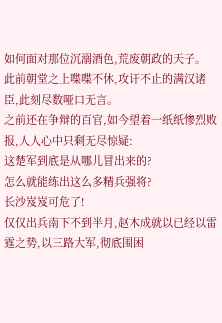如何面对那位沉溺酒色,荒废朝政的天子。
此前朝堂之上喋喋不休,攻讦不止的满汉诸臣,此刻尽数哑口无言。
之前还在争辩的百官,如今望着一纸纸惨烈败报,人人心中只剩无尽惊疑:
这楚军到底是从哪儿冒出来的?
怎么就能练出这么多精兵强将?
长沙岌岌可危了!
仅仅出兵南下不到半月,赵木成就以已经以雷霆之势,以三路大军,彻底围困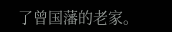了曾国藩的老家。